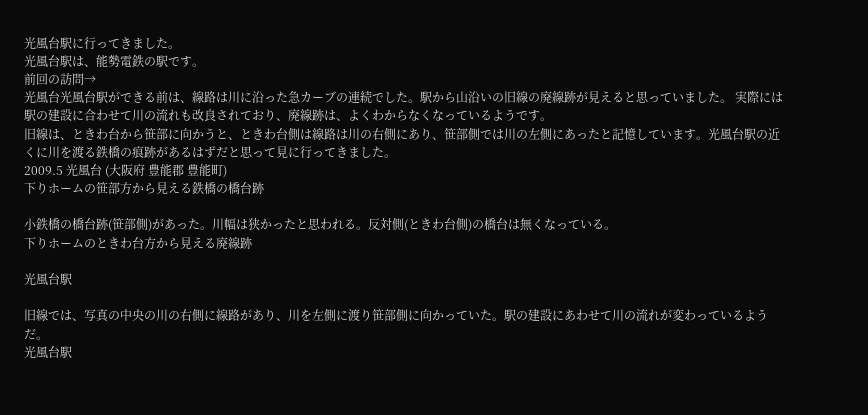光風台駅に行ってきました。
光風台駅は、能勢電鉄の駅です。
前回の訪問→
光風台光風台駅ができる前は、線路は川に沿った急カーブの連続でした。駅から山沿いの旧線の廃線跡が見えると思っていました。 実際には駅の建設に合わせて川の流れも改良されており、廃線跡は、よくわからなくなっているようです。
旧線は、ときわ台から笹部に向かうと、ときわ台側は線路は川の右側にあり、笹部側では川の左側にあったと記憶しています。光風台駅の近くに川を渡る鉄橋の痕跡があるはずだと思って見に行ってきました。
2009.5 光風台 (大阪府 豊能郡 豊能町)
下りホームの笹部方から見える鉄橋の橋台跡

小鉄橋の橋台跡(笹部側)があった。川幅は狭かったと思われる。反対側(ときわ台側)の橋台は無くなっている。
下りホームのときわ台方から見える廃線跡

光風台駅

旧線では、写真の中央の川の右側に線路があり、川を左側に渡り笹部側に向かっていた。駅の建設にあわせて川の流れが変わっているようだ。
光風台駅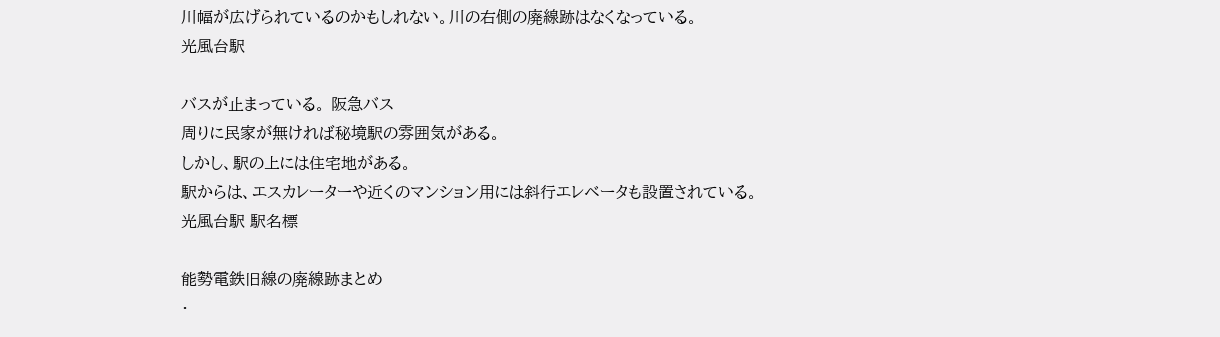川幅が広げられているのかもしれない。川の右側の廃線跡はなくなっている。
光風台駅

バスが止まっている。 阪急バス
周りに民家が無ければ秘境駅の雰囲気がある。
しかし、駅の上には住宅地がある。
駅からは、エスカレーターや近くのマンション用には斜行エレベータも設置されている。
光風台駅 駅名標

能勢電鉄旧線の廃線跡まとめ
・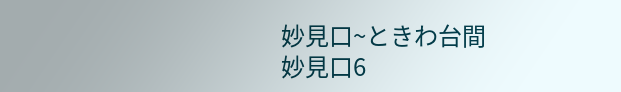妙見口~ときわ台間
妙見口6